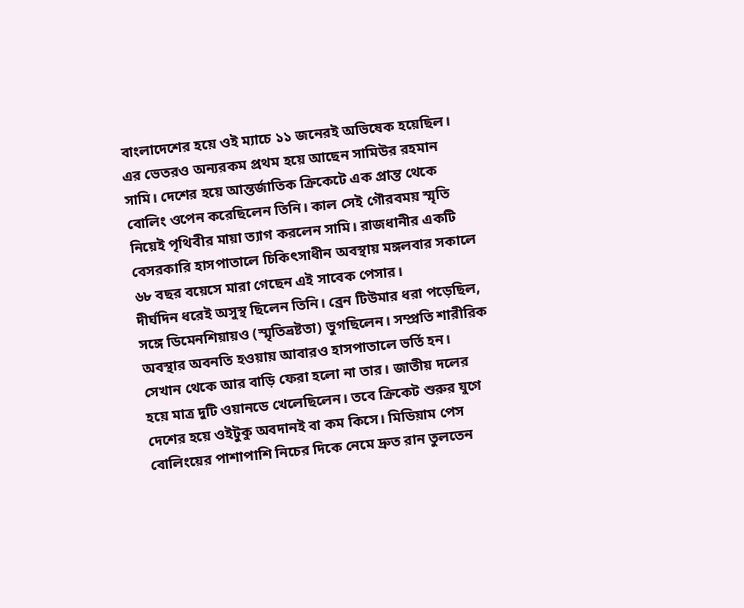বাংলাদেশের হয়ে ওই ম্যাচে ১১ জনেরই অভিষেক হয়েছিল। এর ভেতরও অন্যরকম প্রথম হয়ে আছেন সামিউর রহমান সামি। দেশের হয়ে আন্তর্জাতিক ক্রিকেটে এক প্রান্ত থেকে বোলিং ওপেন করেছিলেন তিনি। কাল সেই গৌরবময় স্মৃতি নিয়েই পৃথিবীর মায়া ত্যাগ করলেন সামি। রাজধানীর একটি বেসরকারি হাসপাতালে চিকিৎসাধীন অবস্থায় মঙ্গলবার সকালে ৬৮ বছর বয়েসে মারা গেছেন এই সাবেক পেসার।
দীর্ঘদিন ধরেই অসুস্থ ছিলেন তিনি। ব্রেন টিউমার ধরা পড়েছিল, সঙ্গে ডিমেনশিয়ায়ও (স্মৃতিভ্রষ্টতা) ভুগছিলেন। সম্প্রতি শারীরিক অবস্থার অবনতি হওয়ায় আবারও হাসপাতালে ভর্তি হন। সেখান থেকে আর বাড়ি ফেরা হলো না তার। জাতীয় দলের হয়ে মাত্র দুটি ওয়ানডে খেলেছিলেন। তবে ক্রিকেট শুরুর যুগে দেশের হয়ে ওইটুকু অবদানই বা কম কিসে। মিডিয়াম পেস বোলিংয়ের পাশাপাশি নিচের দিকে নেমে দ্রুত রান তুলতেন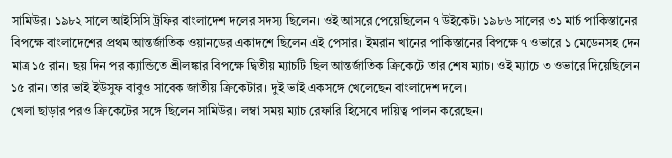সামিউর। ১৯৮২ সালে আইসিসি ট্রফির বাংলাদেশ দলের সদস্য ছিলেন। ওই আসরে পেয়েছিলেন ৭ উইকেট। ১৯৮৬ সালের ৩১ মার্চ পাকিস্তানের বিপক্ষে বাংলাদেশের প্রথম আন্তর্জাতিক ওয়ানডের একাদশে ছিলেন এই পেসার। ইমরান খানের পাকিস্তানের বিপক্ষে ৭ ওভারে ১ মেডেনসহ দেন মাত্র ১৫ রান। ছয় দিন পর ক্যান্ডিতে শ্রীলঙ্কার বিপক্ষে দ্বিতীয় ম্যাচটি ছিল আন্তর্জাতিক ক্রিকেটে তার শেষ ম্যাচ। ওই ম্যাচে ৩ ওভারে দিয়েছিলেন ১৫ রান। তার ভাই ইউসুফ বাবুও সাবেক জাতীয় ক্রিকেটার। দুই ভাই একসঙ্গে খেলেছেন বাংলাদেশ দলে।
খেলা ছাড়ার পরও ক্রিকেটের সঙ্গে ছিলেন সামিউর। লম্বা সময় ম্যাচ রেফারি হিসেবে দায়িত্ব পালন করেছেন।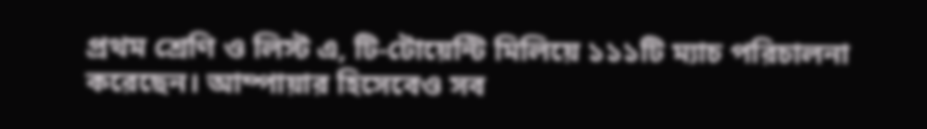প্রথম শ্রেণি ও লিস্ট এ, টি-টোয়েন্টি মিলিয়ে ১১১টি ম্যাচ পরিচালনা করেছেন। আম্পায়ার হিসেবেও সব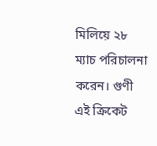মিলিয়ে ২৮ ম্যাচ পরিচালনা করেন। গুণী এই ক্রিকেট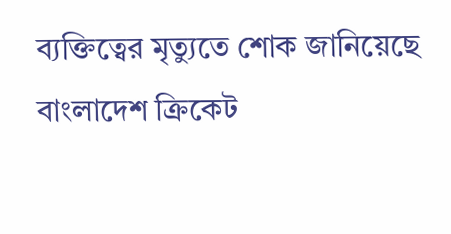ব্যক্তিত্বের মৃত্যুতে শোক জানিয়েছে বাংলাদেশ ক্রিকেট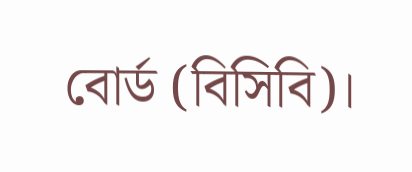বোর্ড (বিসিবি)।